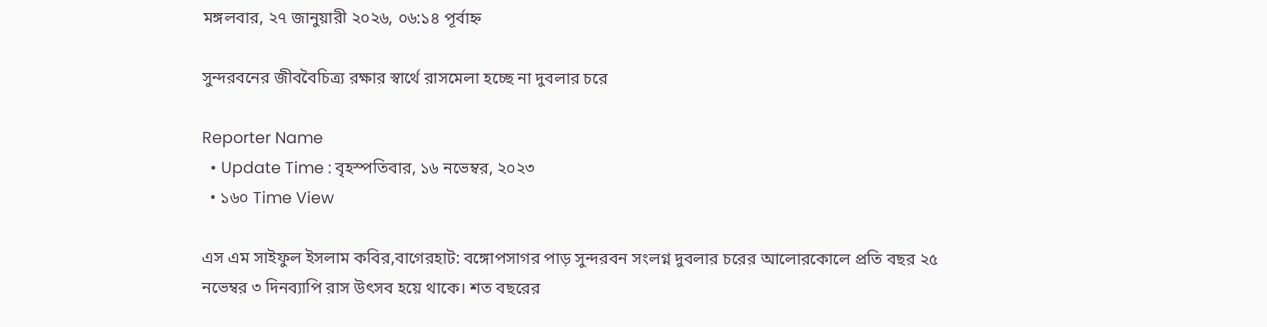মঙ্গলবার, ২৭ জানুয়ারী ২০২৬, ০৬:১৪ পূর্বাহ্ন

সুন্দরবনের জীববৈচিত্র্য রক্ষার স্বার্থে রাসমেলা হচ্ছে না দুবলার চরে

Reporter Name
  • Update Time : বৃহস্পতিবার, ১৬ নভেম্বর, ২০২৩
  • ১৬০ Time View

এস এম সাইফুল ইসলাম কবির,বাগেরহাট: বঙ্গোপসাগর পাড় সুন্দরবন সংলগ্ন দুবলার চরের আলোরকোলে প্রতি বছর ২৫ নভেম্বর ৩ দিনব্যাপি রাস উৎসব হয়ে থাকে। শত বছরের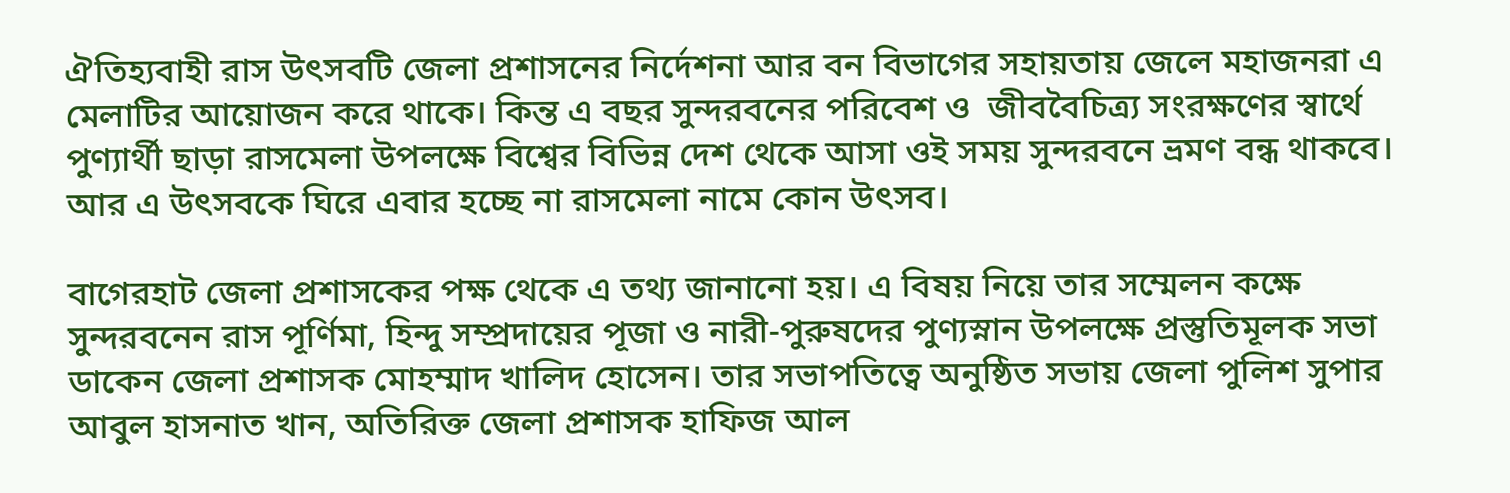ঐতিহ্যবাহী রাস উৎসবটি জেলা প্রশাসনের নির্দেশনা আর বন বিভাগের সহায়তায় জেলে মহাজনরা এ মেলাটির আয়োজন করে থাকে। কিন্ত এ বছর সুন্দরবনের পরিবেশ ও  জীববৈচিত্র্য সংরক্ষণের স্বার্থে পুণ্যার্থী ছাড়া রাসমেলা উপলক্ষে বিশ্বের বিভিন্ন দেশ থেকে আসা ওই সময় সুন্দরবনে ভ্রমণ বন্ধ থাকবে। আর এ উৎসবকে ঘিরে এবার হচ্ছে না রাসমেলা নামে কোন উৎসব।

বাগেরহাট জেলা প্রশাসকের পক্ষ থেকে এ তথ্য জানানো হয়। এ বিষয় নিয়ে তার সম্মেলন কক্ষে সুন্দরবনেন রাস পূর্ণিমা, হিন্দু সম্প্রদায়ের পূজা ও নারী-পুরুষদের পুণ্যস্নান উপলক্ষে প্রস্তুতিমূলক সভা ডাকেন জেলা প্রশাসক মোহম্মাদ খালিদ হোসেন। তার সভাপতিত্বে অনুষ্ঠিত সভায় জেলা পুলিশ সুপার আবুল হাসনাত খান, অতিরিক্ত জেলা প্রশাসক হাফিজ আল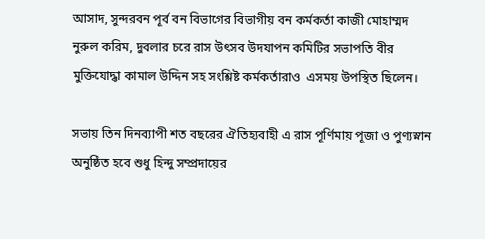আসাদ, সুন্দরবন পূর্ব বন বিভাগের বিভাগীয় বন কর্মকর্তা কাজী মোহাম্মদ নুরুল করিম, দুবলার চরে রাস উৎসব উদযাপন কমিটির সভাপতি বীর মুক্তিযোদ্ধা কামাল উদ্দিন সহ সংশ্লিষ্ট কর্মকর্তারাও  এসময় উপস্থিত ছিলেন।

সভায় তিন দিনব্যাপী শত বছরের ঐতিহ্যবাহী এ রাস পূর্ণিমায় পূজা ও পুণ্যস্নান অনুষ্ঠিত হবে শুধু হিন্দু সম্প্রদায়ের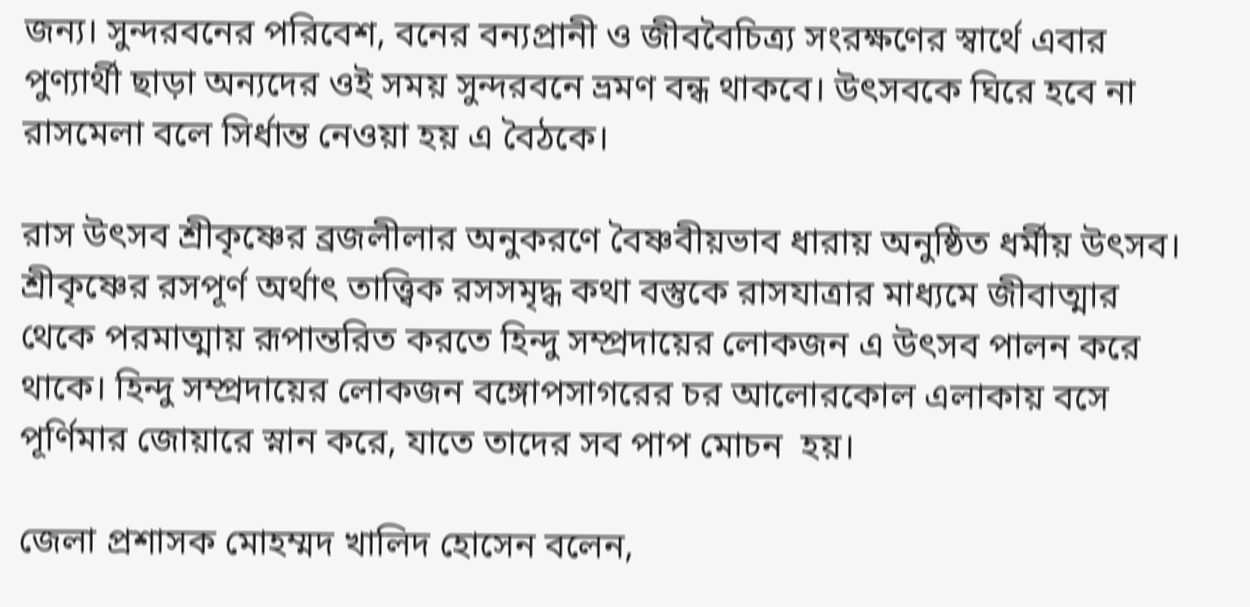জন্য। সুন্দরবনের পরিবেশ, বনের বন্যপ্রানী ও জীববৈচিত্র্য সংরক্ষণের স্বার্থে এবার পুণ্যার্থী ছাড়া অন্যদের ওই সময় সুন্দরবনে ভ্রমণ বন্ধ থাকবে। উৎসবকে ঘিরে হবে না রাসমেলা বলে সির্ধান্ত নেওয়া হয় এ বৈঠকে।

রাস উৎসব শ্রীকৃষ্ণের ব্রজলীলার অনুকরণে বৈষ্ণবীয়ভাব ধারায় অনুষ্ঠিত ধর্মীয় উৎসব। শ্রীকৃষ্ণের রসপূর্ণ অর্থাৎ তাত্ত্বিক রসসমৃদ্ধ কথা বস্তুকে রাসযাত্রার মাধ্যমে জীবাত্মার থেকে পরমাত্মায় রূপান্তরিত করতে হিন্দু সম্প্রদায়ের লোকজন এ উৎসব পালন করে থাকে। হিন্দু সম্প্রদায়ের লোকজন বঙ্গোপসাগরের চর আলোরকোল এলাকায় বসে পূর্ণিমার জোয়ারে স্নান করে, যাতে তাদের সব পাপ মোচন  হয়।

জেলা প্রশাসক মোহম্মদ খালিদ হোসেন বলেন,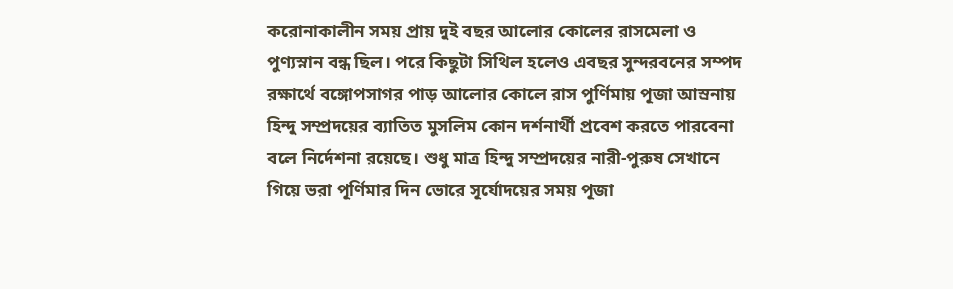করোনাকালীন সময় প্রায় দুই বছর আলোর কোলের রাসমেলা ও পুণ্যস্নান বন্ধ ছিল। পরে কিছুটা সিথিল হলেও এবছর সুন্দরবনের সম্পদ রক্ষার্থে বঙ্গোপসাগর পাড় আলোর কোলে রাস পুর্ণিমায় পূজা আস্রনায় হিন্দু সম্প্রদয়ের ব্যাতিত মুসলিম কোন দর্শনার্থী প্রবেশ করতে পারবেনা বলে নির্দেশনা রয়েছে। শুধু মাত্র হিন্দু সম্প্রদয়ের নারী-পুরুষ সেখানে গিয়ে ভরা পূর্ণিমার দিন ভোরে সূর্যোদয়ের সময় পূজা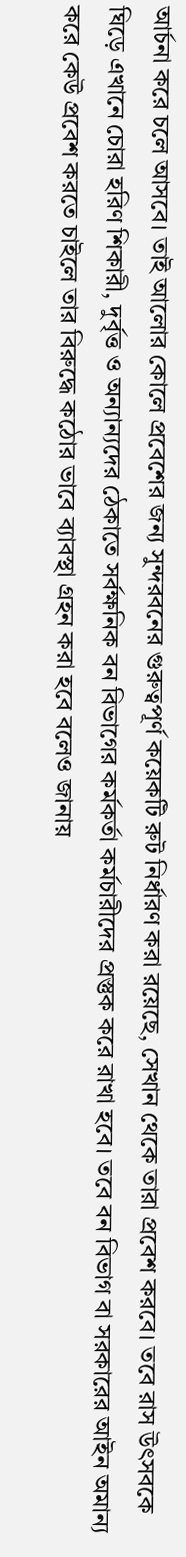আর্চনা করে চলে আসবে। তাই আলোর কোলে প্রবেশের জন্য সুন্দরবনের গুরুত্বপূর্ণ কয়েকটি রুট নির্ধারণ করা রয়েছে, সেখান থেকে তারা প্রবেশ করবে। তবে রাস উৎসবকে ঘিড়ে এখানে চোরা হরিণ শিকারী, দুর্বৃত্ত ও অন্যান্যদের ঠেকাতে সর্বক্ষনিক বন বিভাগের কর্মকর্তা কর্মচারীদের প্রস্তুক করে রাখা হবে। তবে বন বিভাগ বা সরকারের আইন অমান্য করে কেউ প্রবেশ করতে চাইলে তার বিরুদ্ধে কঠোর ভাবে ব্যাবস্থা গ্রহন করা হবে বলেও জানায়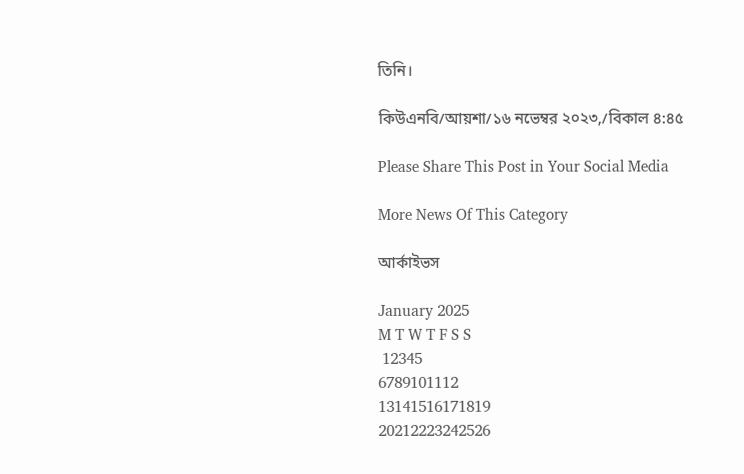তিনি।

কিউএনবি/আয়শা/১৬ নভেম্বর ২০২৩,/বিকাল ৪:৪৫

Please Share This Post in Your Social Media

More News Of This Category

আর্কাইভস

January 2025
M T W T F S S
 12345
6789101112
13141516171819
20212223242526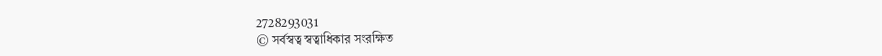2728293031
© সর্বস্বত্ব স্বত্বাধিকার সংরক্ষিত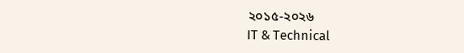২০১৫-২০২৬
IT & Technical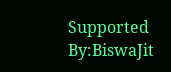Supported By:BiswaJit